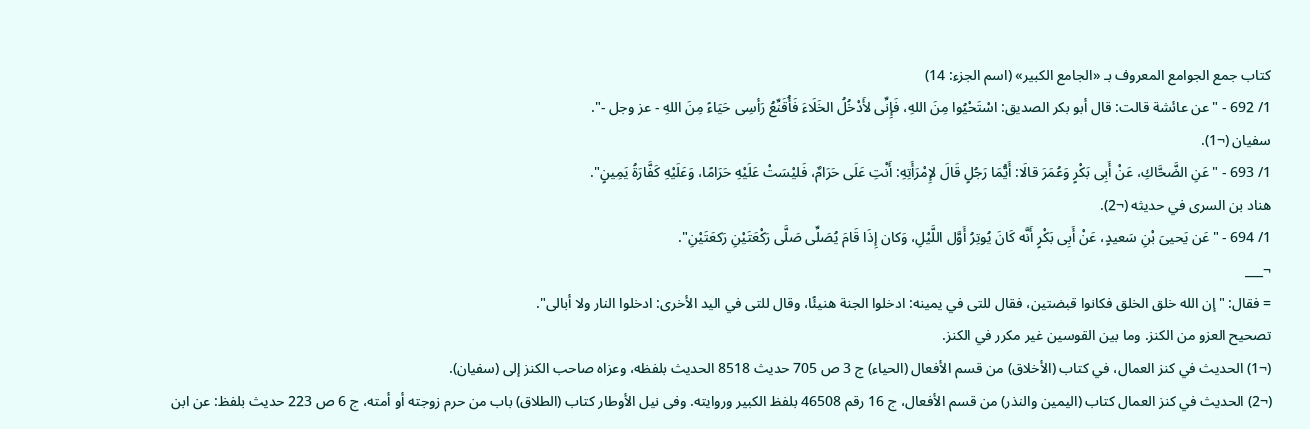كتاب جمع الجوامع المعروف بـ «الجامع الكبير» (اسم الجزء: 14)
1/ 692 - "عن عائشة قالت: قال أبو بكر الصديق: اسْتَحْيُوا مِنَ اللهِ، فَإِنِّى لأَدْخُلُ الخَلَاءَ فَأُقَنِّعُ رَأسِى حَيَاءً مِنَ اللهِ - عز وجل -".
سفيان (¬1).
1/ 693 - "عَنِ الضَّحَّاكِ، عَنْ أَبِى بَكْرٍ وَعُمَرَ قالَا: أَيُّمَا رَجُلٍ قَالَ لإِمْرَأَتِهِ: أَنْتِ عَلَى حَرَامٌ، فَليْسَتْ عَلَيْهِ حَرَامًا، وَعَلَيْهِ كَفَّارَةُ يَمِينٍ".
هناد بن السرى في حديثه (¬2).
1/ 694 - "عَن يَحيىَ بْنِ سَعيدٍ، عَنْ أَبِى بَكْرٍ أَنَّه كَانَ يُوتِرُ أَوَّل اللَّيْلِ، وَكان إِذَا قَامَ يُصَلِّى صَلَّى رَكْعَتَيْنِ رَكعَتَيْنِ".
¬___
= فقال: "إن الله خلق الخلق فكانوا قبضتين، فقال للتى في يمينه: ادخلوا الجنة هنيئًا، وقال للتى في اليد الأخرى: ادخلوا النار ولا أبالى".
تصحيح العزو من الكنز. وما بين القوسين غير مكرر في الكنز.
(¬1) الحديث في كنز العمال، في كتاب (الأخلاق) من قسم الأفعال (الحياء) ج 3 ص 705 حديث 8518 الحديث بلفظه، وعزاه صاحب الكنز إلى (سفيان).
(¬2) الحديث في كنز العمال كتاب (اليمين والنذر) من قسم الأفعال، ج 16 رقم 46508 بلفظ الكبير وروايته. وفى نيل الأوطار كتاب (الطلاق) باب من حرم زوجته أو أمته، ج 6 ص 223 حديث بلفظ: عن ابن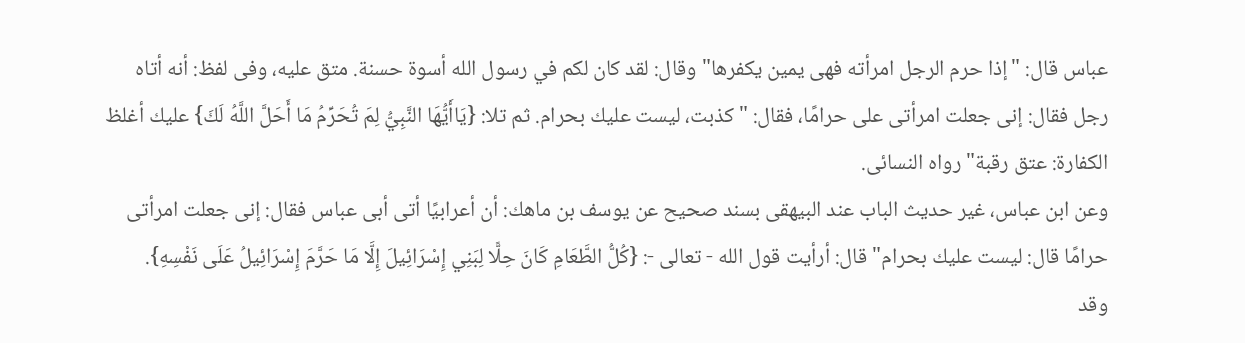عباس قال: "إذا حرم الرجل امرأته فهى يمين يكفرها" وقال: لقد كان لكم في رسول الله أسوة حسنة. متق عليه، وفى لفظ: أنه أتاه رجل فقال: إنى جعلت امرأتى على حرامًا، فقال: "كذبت، ليست عليك بحرام. ثم تلا: {يَاأَيُّهَا النَّبِيُّ لِمَ تُحَرِّمُ مَا أَحَلَّ اللَّهُ لَكَ} عليك أغلظ الكفارة: عتق رقبة" رواه النسائى.
وعن ابن عباس، غير حديث الباب عند البيهقى بسند صحيح عن يوسف بن ماهك: أن أعرابيًا أتى أبى عباس فقال: إنى جعلت امرأتى حرامًا قال: ليست عليك بحرام" قال: أرأيت قول الله - تعالى -: {كُلُّ الطَّعَامِ كَانَ حِلًّا لِبَنِي إِسْرَائِيلَ إِلَّا مَا حَرَّمَ إِسْرَائِيلُ عَلَى نَفْسِهِ}.
وقد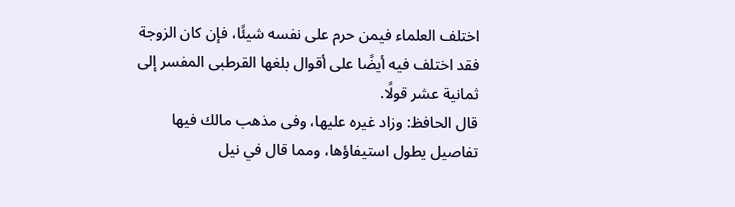اختلف العلماء فيمن حرم على نفسه شيئًا، فإن كان الزوجة فقد اختلف فيه أيضًا على أقوال بلغها القرطبى المفسر إلى ثمانية عشر قولًا.
قال الحافظ: وزاد غيره عليها، وفى مذهب مالك فيها تفاصيل يطول استيفاؤها، ومما قال في نيل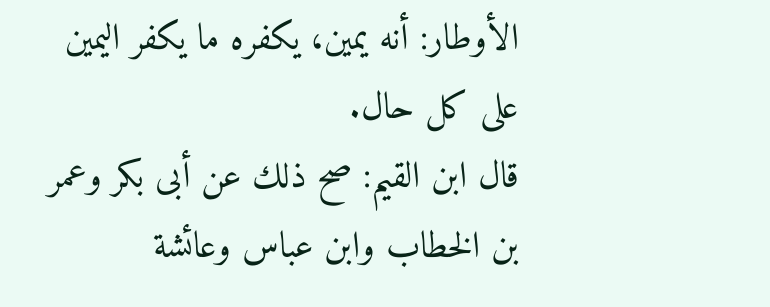الأوطار: أنه يمين، يكفره ما يكفر اليمين على كل حال.
قال ابن القيم: صح ذلك عن أبى بكر وعمر بن الخطاب وابن عباس وعائشة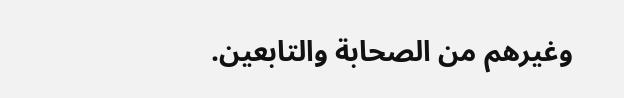وغيرهم من الصحابة والتابعين.